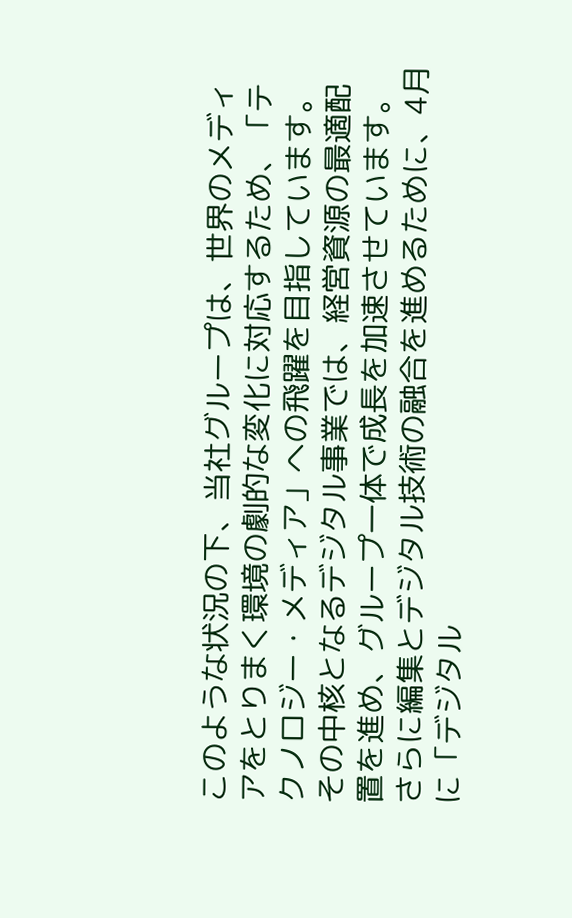このような状況の下、当社グループは、世界のメディアをとりまく環境の劇的な変化に対応するため、「テクノロジー・メディア」への飛躍を目指しています。その中核となるデジタル事業では、経営資源の最適配置を進め、グループ一体で成長を加速させています。さらに編集とデジタル技術の融合を進めるために、4月に「デジタル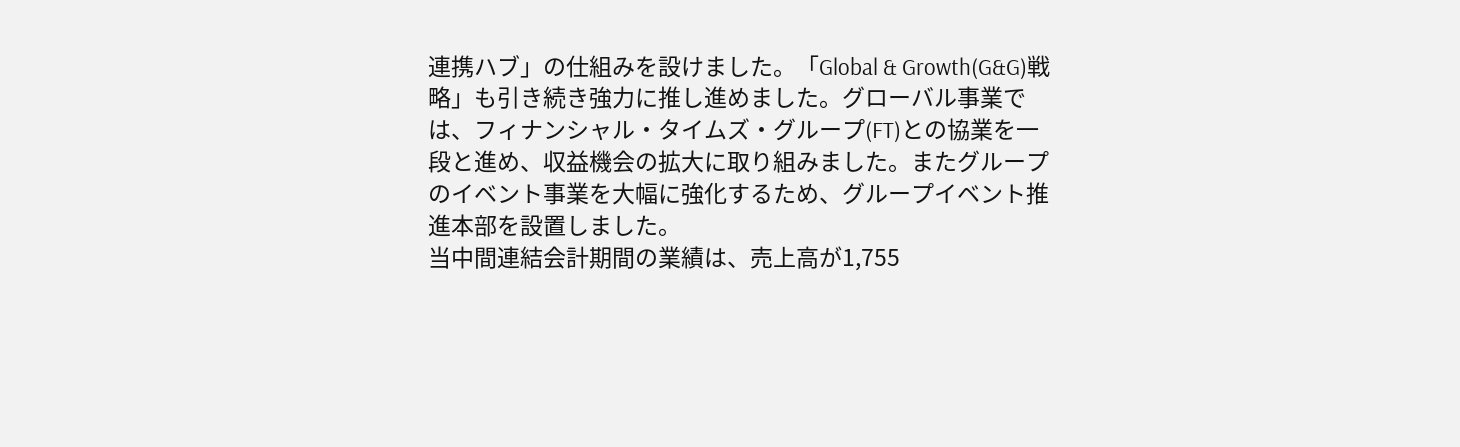連携ハブ」の仕組みを設けました。「Global & Growth(G&G)戦略」も引き続き強力に推し進めました。グローバル事業では、フィナンシャル・タイムズ・グループ(FT)との協業を一段と進め、収益機会の拡大に取り組みました。またグループのイベント事業を大幅に強化するため、グループイベント推進本部を設置しました。
当中間連結会計期間の業績は、売上高が1,755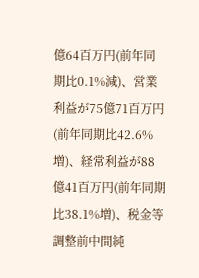億64百万円(前年同期比0.1%減)、営業利益が75億71百万円(前年同期比42.6%増)、経常利益が88億41百万円(前年同期比38.1%増)、税金等調整前中間純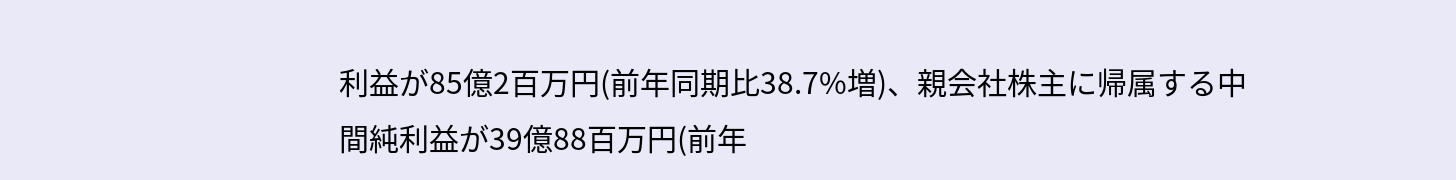利益が85億2百万円(前年同期比38.7%増)、親会社株主に帰属する中間純利益が39億88百万円(前年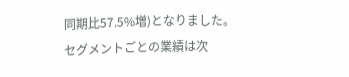同期比57.5%増)となりました。
セグメントごとの業績は次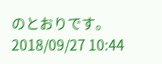のとおりです。
2018/09/27 10:44